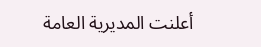أعلنت المديرية العامة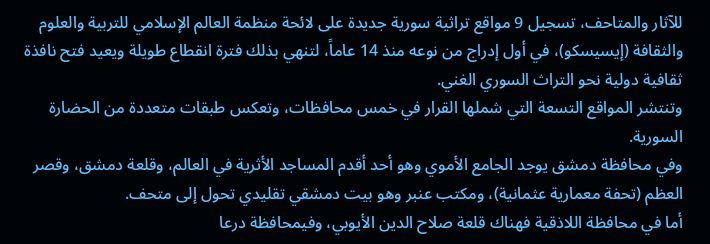للآثار والمتاحف، تسجيل 9 مواقع تراثية سورية جديدة على لائحة منظمة العالم الإسلامي للتربية والعلوم والثقافة (إيسيسكو)، في أول إدراج من نوعه منذ 14 عاماً، لتنهي بذلك فترة انقطاع طويلة ويعيد فتح نافذة ثقافية دولية نحو التراث السوري الغني.
وتنتشر المواقع التسعة التي شملها القرار في خمس محافظات، وتعكس طبقات متعددة من الحضارة السورية.
وفي محافظة دمشق يوجد الجامع الأموي وهو أحد أقدم المساجد الأثرية في العالم، وقلعة دمشق، وقصر العظم (تحفة معمارية عثمانية)، ومكتب عنبر وهو بيت دمشقي تقليدي تحول إلى متحف.
أما في محافظة اللاذقية فهناك قلعة صلاح الدين الأيوبي، وفيمحافظة درعا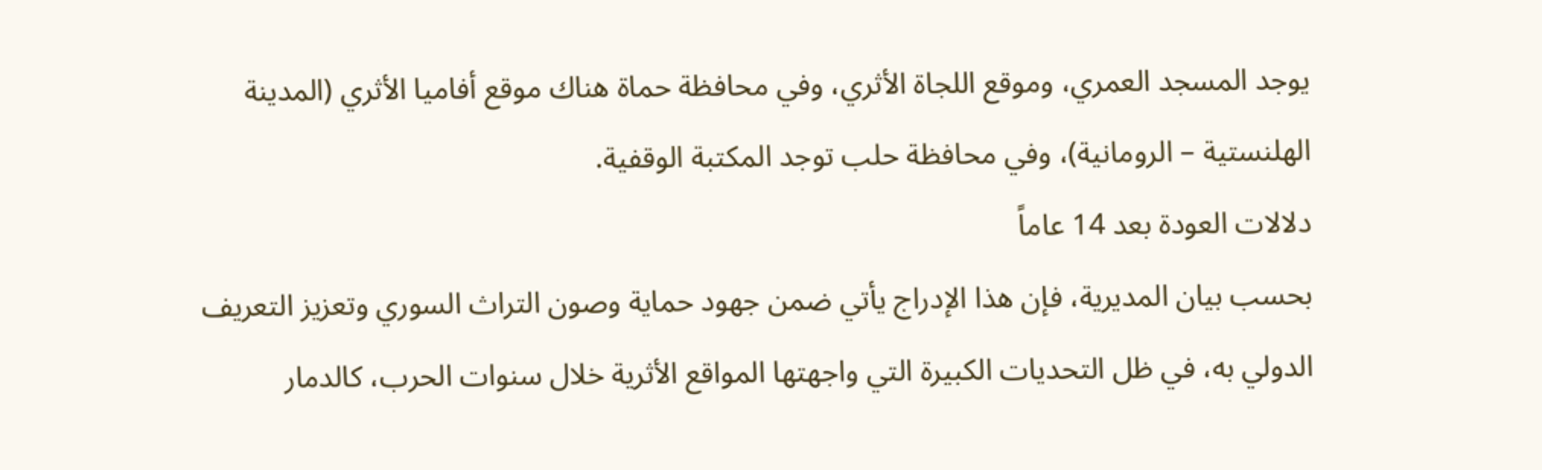يوجد المسجد العمري، وموقع اللجاة الأثري، وفي محافظة حماة هناك موقع أفاميا الأثري (المدينة الهلنستية – الرومانية)، وفي محافظة حلب توجد المكتبة الوقفية.
دلالات العودة بعد 14 عاماً
بحسب بيان المديرية، فإن هذا الإدراج يأتي ضمن جهود حماية وصون التراث السوري وتعزيز التعريف الدولي به، في ظل التحديات الكبيرة التي واجهتها المواقع الأثرية خلال سنوات الحرب، كالدمار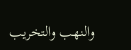والنهب والتخريب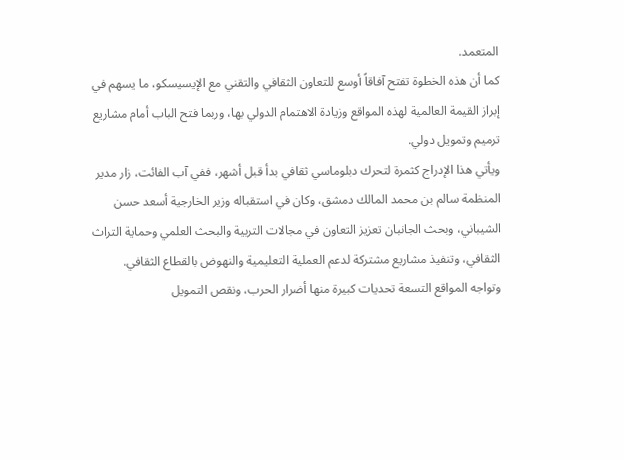المتعمد.
كما أن هذه الخطوة تفتح آفاقاً أوسع للتعاون الثقافي والتقني مع الإيسيسكو، ما يسهم في إبراز القيمة العالمية لهذه المواقع وزيادة الاهتمام الدولي بها، وربما فتح الباب أمام مشاريع ترميم وتمويل دولي.
ويأتي هذا الإدراج كثمرة لتحرك دبلوماسي ثقافي بدأ قبل أشهر، ففي آب الفائت، زار مدير المنظمة سالم بن محمد المالك دمشق، وكان في استقباله وزير الخارجية أسعد حسن الشيباني، وبحث الجانبان تعزيز التعاون في مجالات التربية والبحث العلمي وحماية التراث الثقافي، وتنفيذ مشاريع مشتركة لدعم العملية التعليمية والنهوض بالقطاع الثقافي.
وتواجه المواقع التسعة تحديات كبيرة منها أضرار الحرب، ونقص التمويل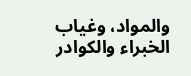والمواد، وغياب الخبراء والكوادر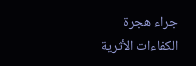جراء هجرة الكفاءات الأثرية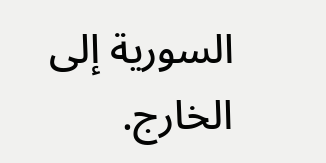السورية إلى الخارج.